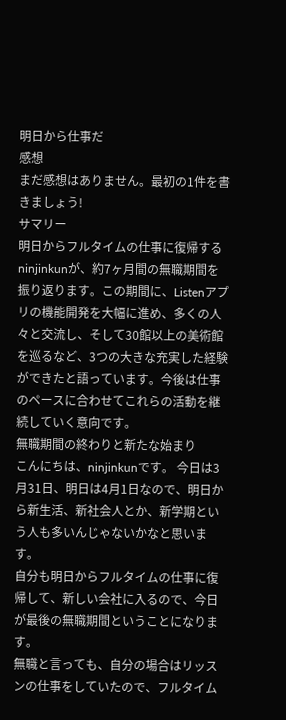明日から仕事だ
感想
まだ感想はありません。最初の1件を書きましょう!
サマリー
明日からフルタイムの仕事に復帰するninjinkunが、約7ヶ月間の無職期間を振り返ります。この期間に、Listenアプリの機能開発を大幅に進め、多くの人々と交流し、そして30館以上の美術館を巡るなど、3つの大きな充実した経験ができたと語っています。今後は仕事のペースに合わせてこれらの活動を継続していく意向です。
無職期間の終わりと新たな始まり
こんにちは、ninjinkunです。 今日は3月31日、明日は4月1日なので、明日から新生活、新社会人とか、新学期という人も多いんじゃないかなと思います。
自分も明日からフルタイムの仕事に復帰して、新しい会社に入るので、今日が最後の無職期間ということになります。
無職と言っても、自分の場合はリッスンの仕事をしていたので、フルタイム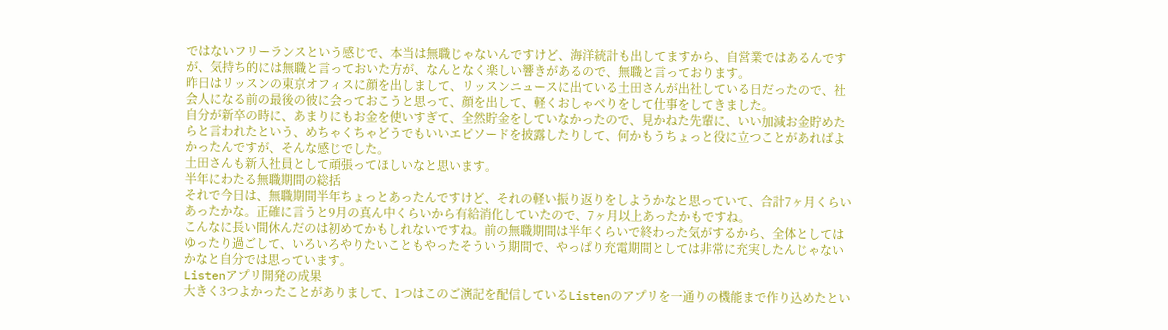ではないフリーランスという感じで、本当は無職じゃないんですけど、海洋統計も出してますから、自営業ではあるんですが、気持ち的には無職と言っておいた方が、なんとなく楽しい響きがあるので、無職と言っております。
昨日はリッスンの東京オフィスに顔を出しまして、リッスンニュースに出ている土田さんが出社している日だったので、社会人になる前の最後の彼に会っておこうと思って、顔を出して、軽くおしゃべりをして仕事をしてきました。
自分が新卒の時に、あまりにもお金を使いすぎて、全然貯金をしていなかったので、見かねた先輩に、いい加減お金貯めたらと言われたという、めちゃくちゃどうでもいいエピソードを披露したりして、何かもうちょっと役に立つことがあればよかったんですが、そんな感じでした。
土田さんも新入社員として頑張ってほしいなと思います。
半年にわたる無職期間の総括
それで今日は、無職期間半年ちょっとあったんですけど、それの軽い振り返りをしようかなと思っていて、合計7ヶ月くらいあったかな。正確に言うと9月の真ん中くらいから有給消化していたので、7ヶ月以上あったかもですね。
こんなに長い間休んだのは初めてかもしれないですね。前の無職期間は半年くらいで終わった気がするから、全体としてはゆったり過ごして、いろいろやりたいこともやったそういう期間で、やっぱり充電期間としては非常に充実したんじゃないかなと自分では思っています。
Listenアプリ開発の成果
大きく3つよかったことがありまして、1つはこのご演記を配信しているListenのアプリを一通りの機能まで作り込めたとい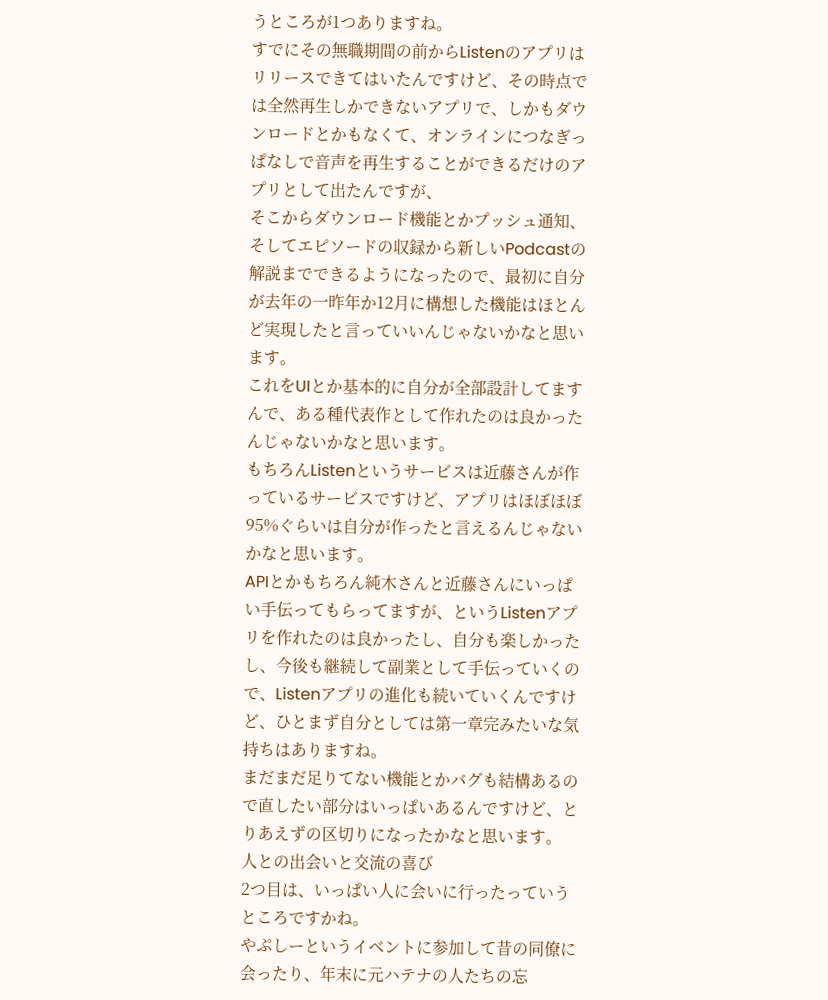うところが1つありますね。
すでにその無職期間の前からListenのアプリはリリースできてはいたんですけど、その時点では全然再生しかできないアプリで、しかもダウンロードとかもなくて、オンラインにつなぎっぱなしで音声を再生することができるだけのアプリとして出たんですが、
そこからダウンロード機能とかプッシュ通知、そしてエピソードの収録から新しいPodcastの解説までできるようになったので、最初に自分が去年の一昨年か12月に構想した機能はほとんど実現したと言っていいんじゃないかなと思います。
これをUIとか基本的に自分が全部設計してますんで、ある種代表作として作れたのは良かったんじゃないかなと思います。
もちろんListenというサービスは近藤さんが作っているサービスですけど、アプリはほぼほぼ95%ぐらいは自分が作ったと言えるんじゃないかなと思います。
APIとかもちろん純木さんと近藤さんにいっぱい手伝ってもらってますが、というListenアプリを作れたのは良かったし、自分も楽しかったし、今後も継続して副業として手伝っていくので、Listenアプリの進化も続いていくんですけど、ひとまず自分としては第一章完みたいな気持ちはありますね。
まだまだ足りてない機能とかバグも結構あるので直したい部分はいっぱいあるんですけど、とりあえずの区切りになったかなと思います。
人との出会いと交流の喜び
2つ目は、いっぱい人に会いに行ったっていうところですかね。
やぷしーというイベントに参加して昔の同僚に会ったり、年末に元ハテナの人たちの忘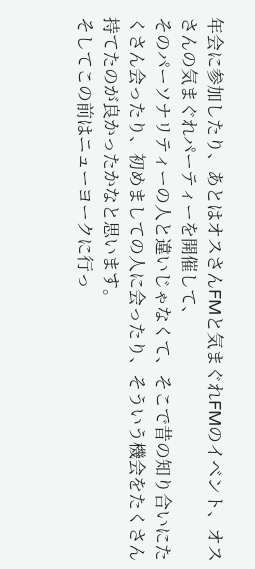年会に参加したり、あとはオスさんFMと気まぐれFMのイベント、オスさんの気まぐれパーティーを開催して、
そのパーソナリティーの人と違いじゃなくて、そこで昔の知り合いにたくさん会ったり、初めましての人に会ったり、そういう機会をたくさん持てたのが良かったかなと思います。
そしてこの前はニューヨークに行っ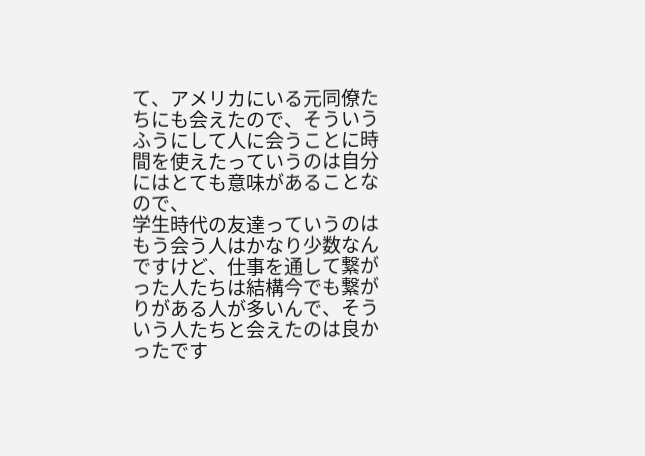て、アメリカにいる元同僚たちにも会えたので、そういうふうにして人に会うことに時間を使えたっていうのは自分にはとても意味があることなので、
学生時代の友達っていうのはもう会う人はかなり少数なんですけど、仕事を通して繋がった人たちは結構今でも繋がりがある人が多いんで、そういう人たちと会えたのは良かったです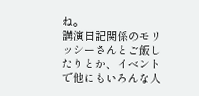ね。
講演日記関係のモリッシーさんとご飯したりとか、イベントで他にもいろんな人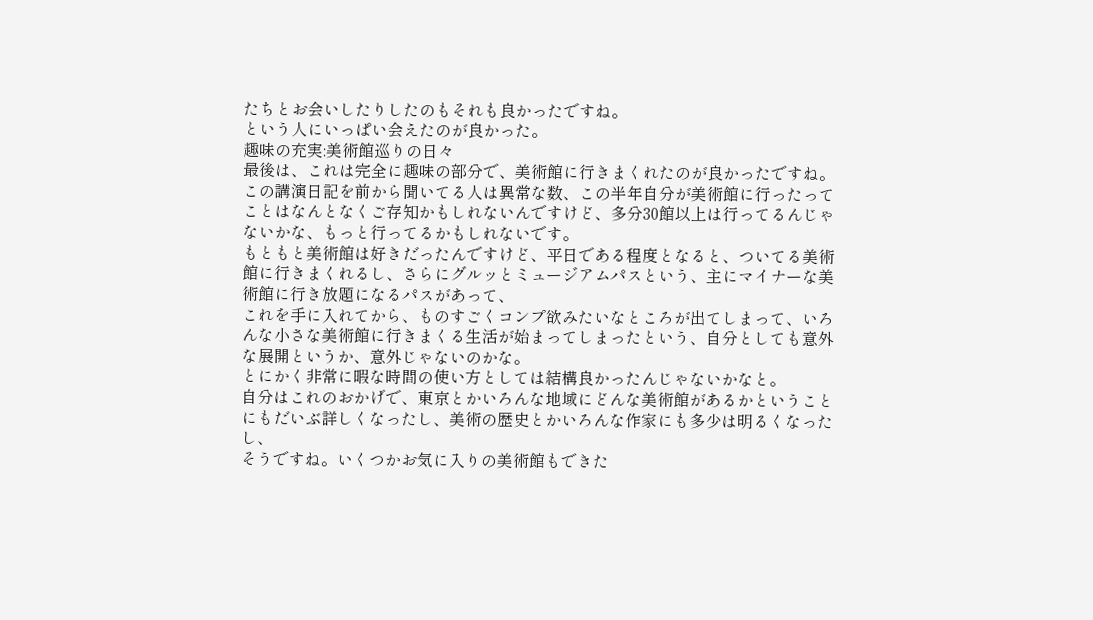たちとお会いしたりしたのもそれも良かったですね。
という人にいっぱい会えたのが良かった。
趣味の充実:美術館巡りの日々
最後は、これは完全に趣味の部分で、美術館に行きまくれたのが良かったですね。
この講演日記を前から聞いてる人は異常な数、この半年自分が美術館に行ったってことはなんとなくご存知かもしれないんですけど、多分30館以上は行ってるんじゃないかな、もっと行ってるかもしれないです。
もともと美術館は好きだったんですけど、平日である程度となると、ついてる美術館に行きまくれるし、さらにグルッとミュージアムパスという、主にマイナーな美術館に行き放題になるパスがあって、
これを手に入れてから、ものすごくコンプ欲みたいなところが出てしまって、いろんな小さな美術館に行きまくる生活が始まってしまったという、自分としても意外な展開というか、意外じゃないのかな。
とにかく非常に暇な時間の使い方としては結構良かったんじゃないかなと。
自分はこれのおかげで、東京とかいろんな地域にどんな美術館があるかということにもだいぶ詳しくなったし、美術の歴史とかいろんな作家にも多少は明るくなったし、
そうですね。いくつかお気に入りの美術館もできた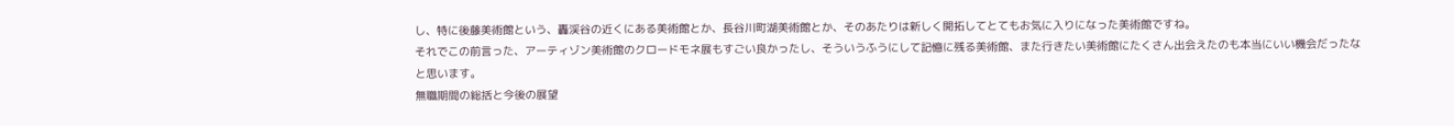し、特に後藤美術館という、轟渓谷の近くにある美術館とか、長谷川町湖美術館とか、そのあたりは新しく開拓してとてもお気に入りになった美術館ですね。
それでこの前言った、アーティゾン美術館のクロードモネ展もすごい良かったし、そういうふうにして記憶に残る美術館、また行きたい美術館にたくさん出会えたのも本当にいい機会だったなと思います。
無職期間の総括と今後の展望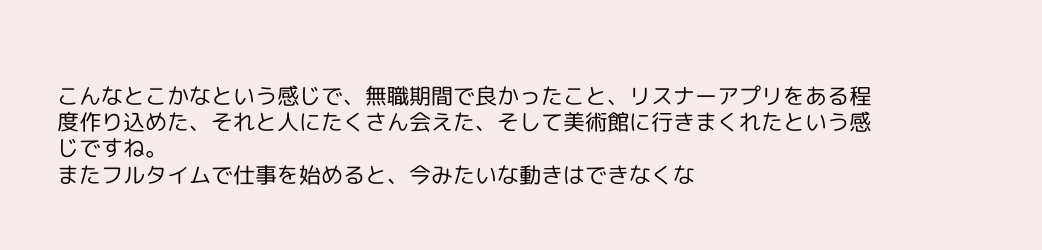こんなとこかなという感じで、無職期間で良かったこと、リスナーアプリをある程度作り込めた、それと人にたくさん会えた、そして美術館に行きまくれたという感じですね。
またフルタイムで仕事を始めると、今みたいな動きはできなくな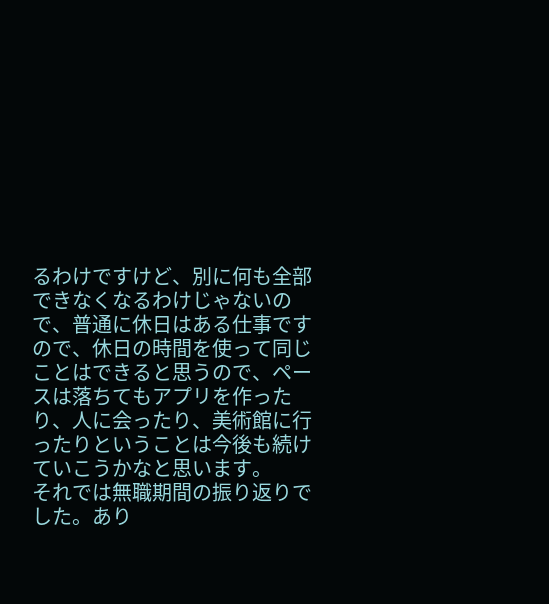るわけですけど、別に何も全部できなくなるわけじゃないので、普通に休日はある仕事ですので、休日の時間を使って同じことはできると思うので、ペースは落ちてもアプリを作ったり、人に会ったり、美術館に行ったりということは今後も続けていこうかなと思います。
それでは無職期間の振り返りでした。あり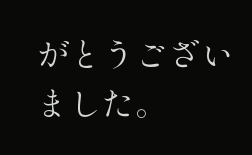がとうございました。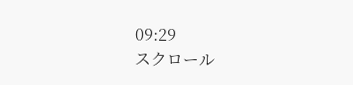09:29
スクロール